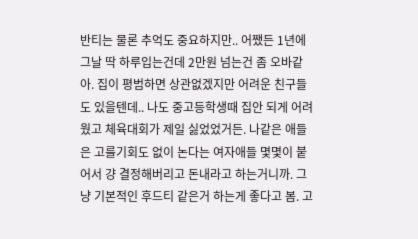반티는 물론 추억도 중요하지만.. 어쨌든 1년에 그날 딱 하루입는건데 2만원 넘는건 좀 오바같아. 집이 평범하면 상관없겠지만 어려운 친구들도 있을텐데.. 나도 중고등학생때 집안 되게 어려웠고 체육대회가 제일 싫었었거든. 나같은 애들은 고를기회도 없이 논다는 여자애들 몇몇이 붙어서 걍 결정해버리고 돈내라고 하는거니까. 그냥 기본적인 후드티 같은거 하는게 좋다고 봄. 고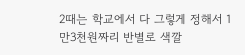2때는 학교에서 다 그렇게 정해서 1만3천원짜리 반별로 색깔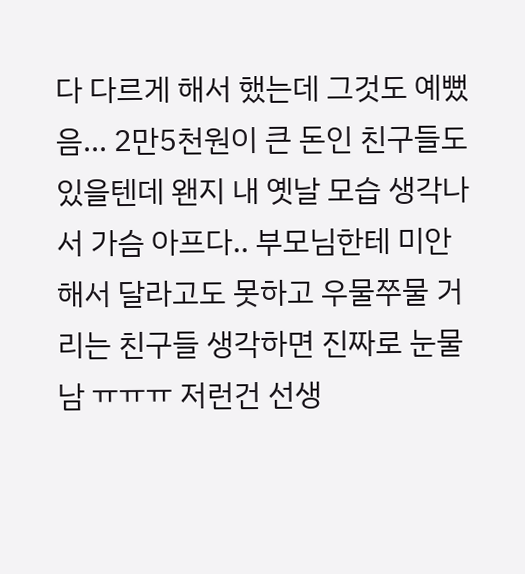다 다르게 해서 했는데 그것도 예뻤음... 2만5천원이 큰 돈인 친구들도 있을텐데 왠지 내 옛날 모습 생각나서 가슴 아프다.. 부모님한테 미안해서 달라고도 못하고 우물쭈물 거리는 친구들 생각하면 진짜로 눈물남 ㅠㅠㅠ 저런건 선생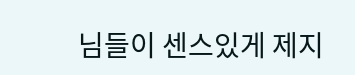님들이 센스있게 제지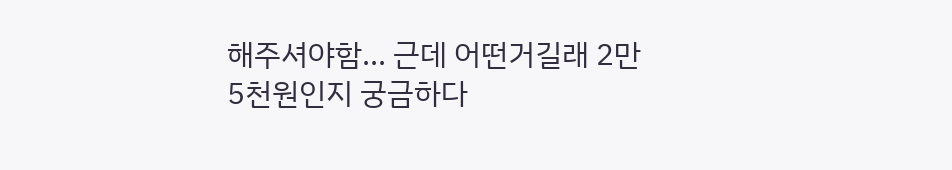해주셔야함... 근데 어떤거길래 2만5천원인지 궁금하다